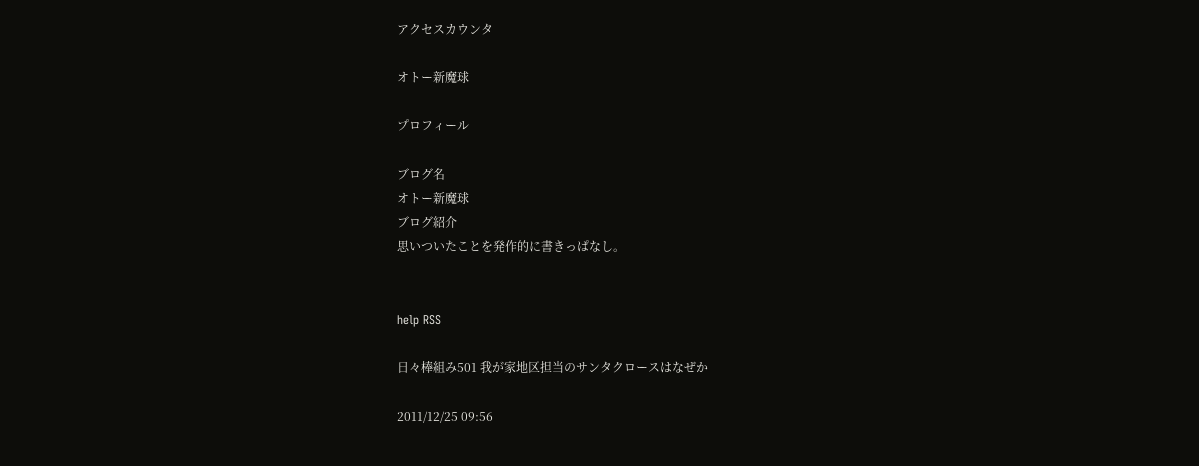アクセスカウンタ

オトー新魔球

プロフィール

ブログ名
オトー新魔球
ブログ紹介
思いついたことを発作的に書きっぱなし。


help RSS

日々棒組み501 我が家地区担当のサンタクロースはなぜか

2011/12/25 09:56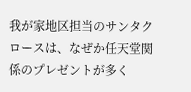我が家地区担当のサンタクロースは、なぜか任天堂関係のプレゼントが多く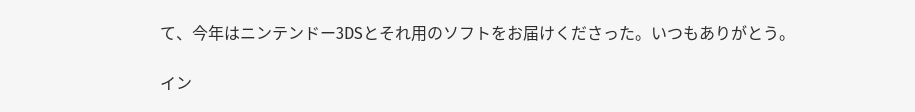て、今年はニンテンドー3DSとそれ用のソフトをお届けくださった。いつもありがとう。

イン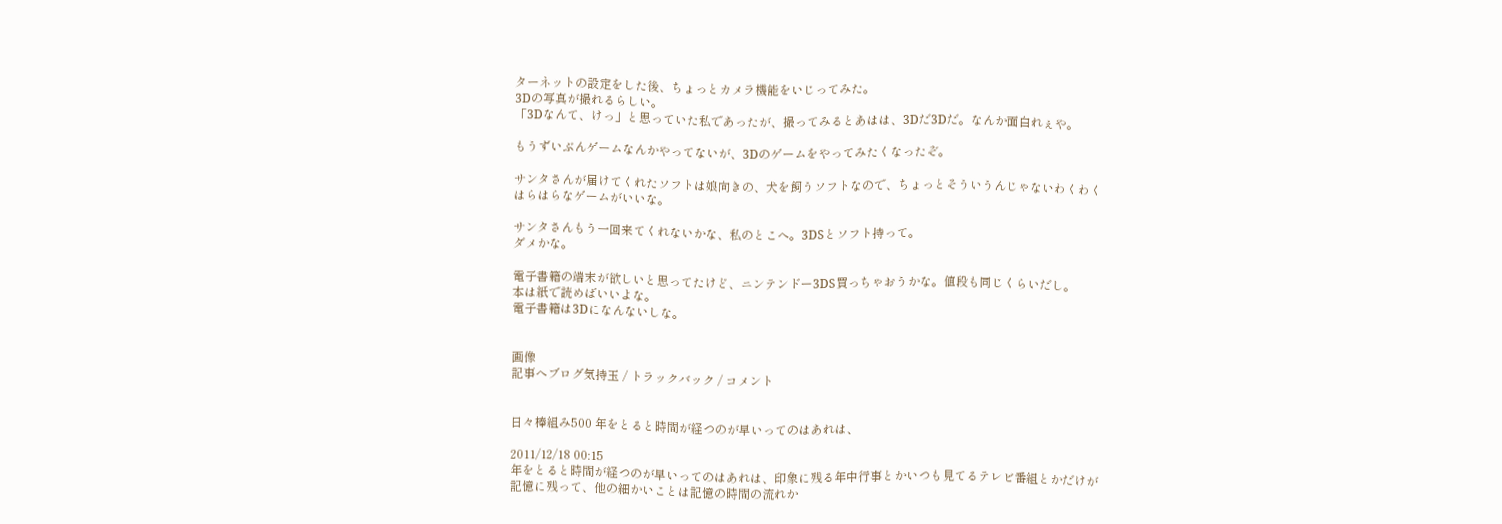ターネットの設定をした後、ちょっとカメラ機能をいじってみた。
3Dの写真が撮れるらしい。
「3Dなんて、けっ」と思っていた私であったが、撮ってみるとあはは、3Dだ3Dだ。なんか面白れぇや。

もうずいぶんゲームなんかやってないが、3Dのゲームをやってみたくなったぞ。

サンタさんが届けてくれたソフトは娘向きの、犬を飼うソフトなので、ちょっとそういうんじゃないわくわくはらはらなゲームがいいな。

サンタさんもう一回来てくれないかな、私のとこへ。3DSとソフト持って。
ダメかな。

電子書籍の端末が欲しいと思ってたけど、ニンテンドー3DS買っちゃおうかな。値段も同じくらいだし。
本は紙で読めばいいよな。
電子書籍は3Dになんないしな。


画像
記事へブログ気持玉 / トラックバック / コメント


日々棒組み500 年をとると時間が経つのが早いってのはあれは、

2011/12/18 00:15
年をとると時間が経つのが早いってのはあれは、印象に残る年中行事とかいつも見てるテレビ番組とかだけが記憶に残って、他の細かいことは記憶の時間の流れか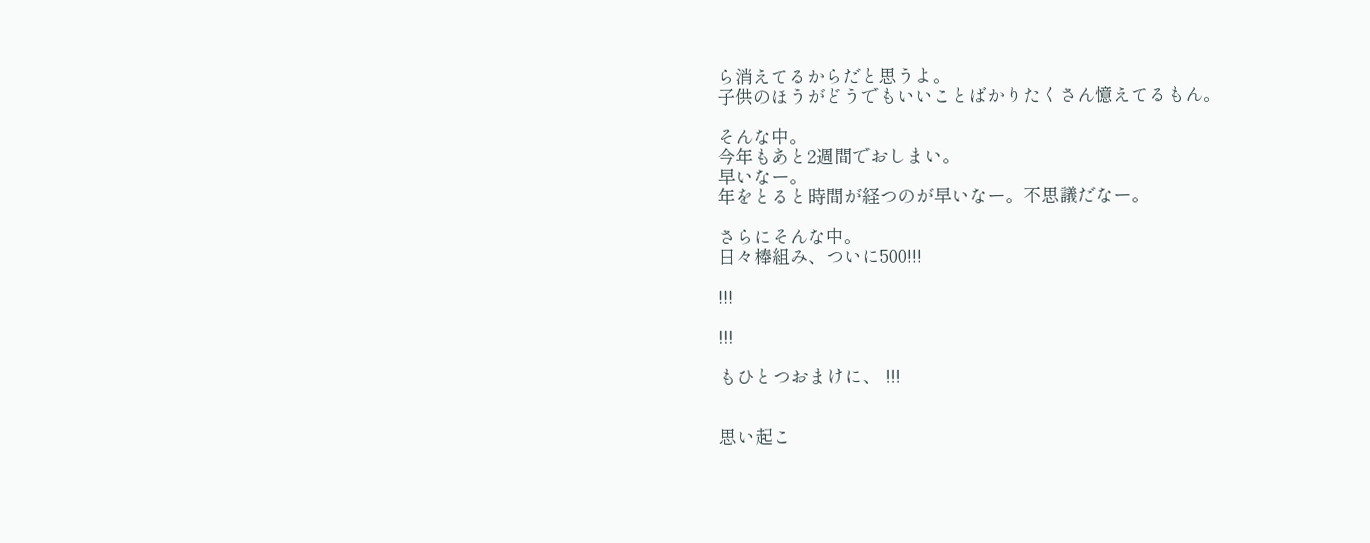ら消えてるからだと思うよ。
子供のほうがどうでもいいことばかりたくさん憶えてるもん。

そんな中。
今年もあと2週間でおしまい。
早いなー。
年をとると時間が経つのが早いなー。不思議だなー。

さらにそんな中。
日々棒組み、ついに500!!!

!!!

!!!

もひとつおまけに、 !!!


思い起こ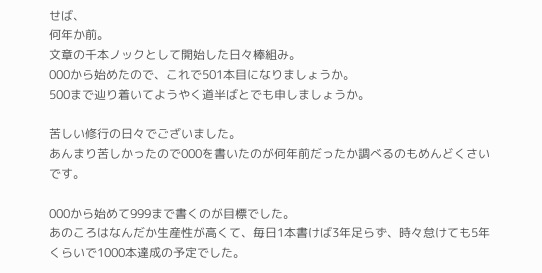せば、
何年か前。
文章の千本ノックとして開始した日々棒組み。
000から始めたので、これで501本目になりましょうか。
500まで辿り着いてようやく道半ばとでも申しましょうか。

苦しい修行の日々でございました。
あんまり苦しかったので000を書いたのが何年前だったか調べるのもめんどくさいです。

000から始めて999まで書くのが目標でした。
あのころはなんだか生産性が高くて、毎日1本書けば3年足らず、時々怠けても5年くらいで1000本達成の予定でした。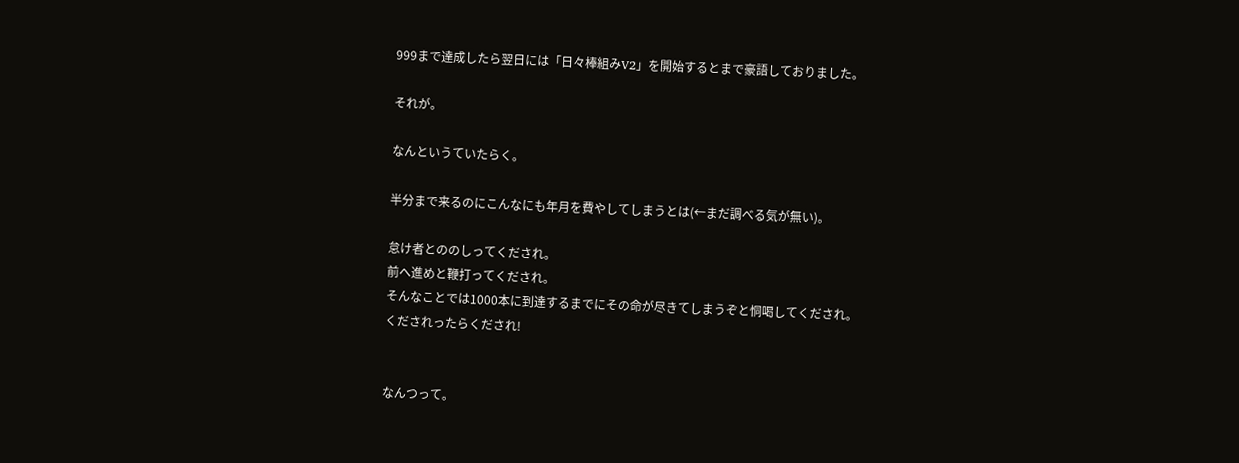999まで達成したら翌日には「日々棒組みV2」を開始するとまで豪語しておりました。

それが。

なんというていたらく。

半分まで来るのにこんなにも年月を費やしてしまうとは(←まだ調べる気が無い)。

怠け者とののしってくだされ。
前へ進めと鞭打ってくだされ。
そんなことでは1000本に到達するまでにその命が尽きてしまうぞと恫喝してくだされ。
くだされったらくだされ!


なんつって。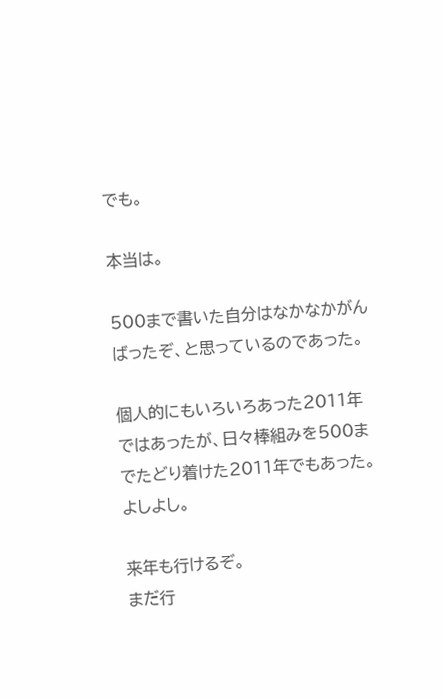でも。

本当は。

500まで書いた自分はなかなかがんばったぞ、と思っているのであった。

個人的にもいろいろあった2011年ではあったが、日々棒組みを500までたどり着けた2011年でもあった。
よしよし。

来年も行けるぞ。
まだ行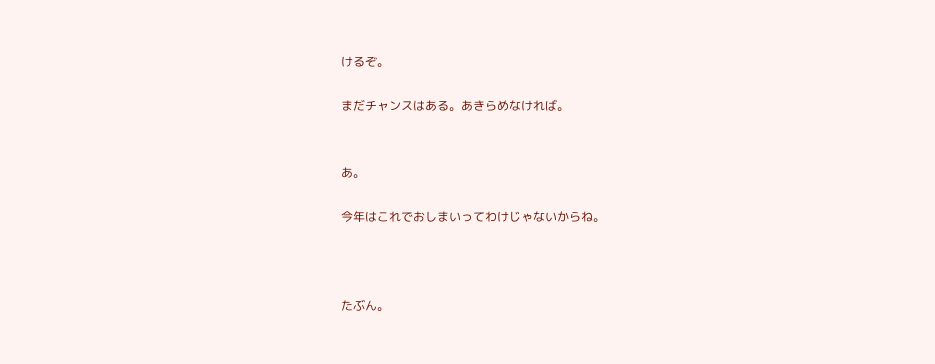けるぞ。

まだチャンスはある。あきらめなければ。


あ。

今年はこれでおしまいってわけじゃないからね。



たぶん。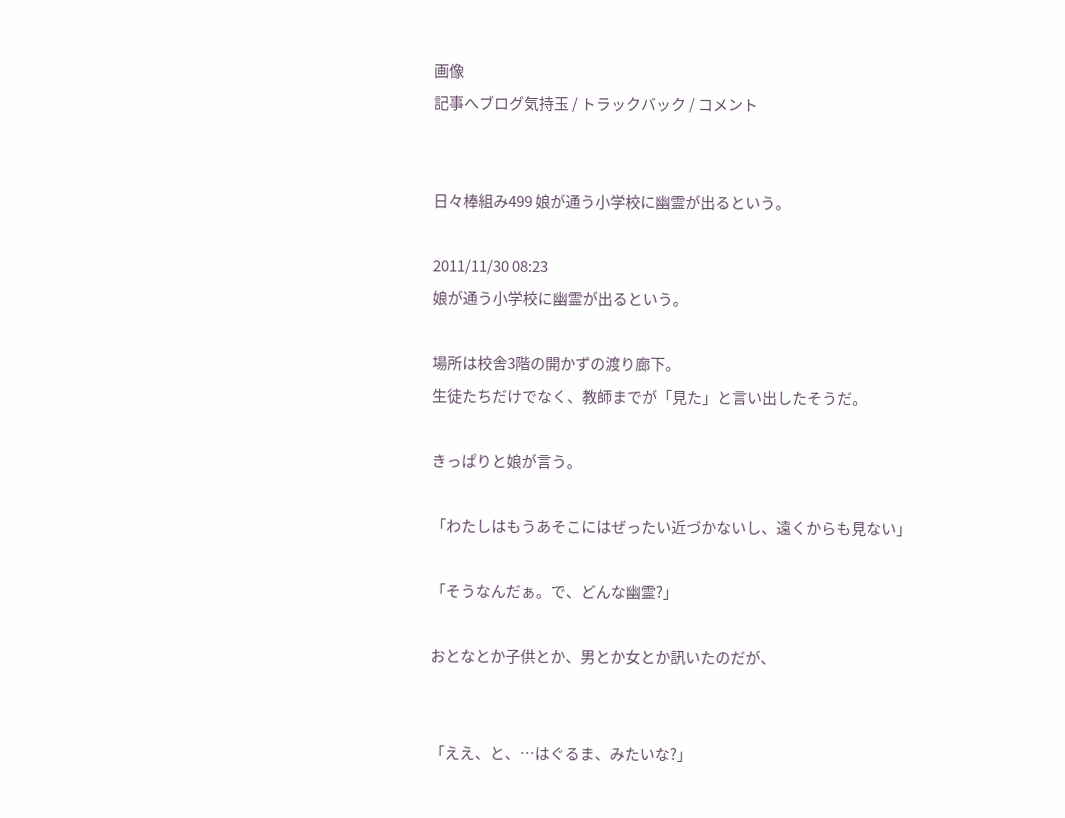画像
記事へブログ気持玉 / トラックバック / コメント


日々棒組み499 娘が通う小学校に幽霊が出るという。

2011/11/30 08:23
娘が通う小学校に幽霊が出るという。

場所は校舎3階の開かずの渡り廊下。
生徒たちだけでなく、教師までが「見た」と言い出したそうだ。

きっぱりと娘が言う。

「わたしはもうあそこにはぜったい近づかないし、遠くからも見ない」

「そうなんだぁ。で、どんな幽霊?」

おとなとか子供とか、男とか女とか訊いたのだが、


「ええ、と、…はぐるま、みたいな?」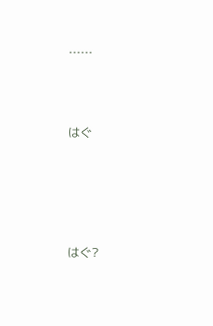……



はぐ





はぐ?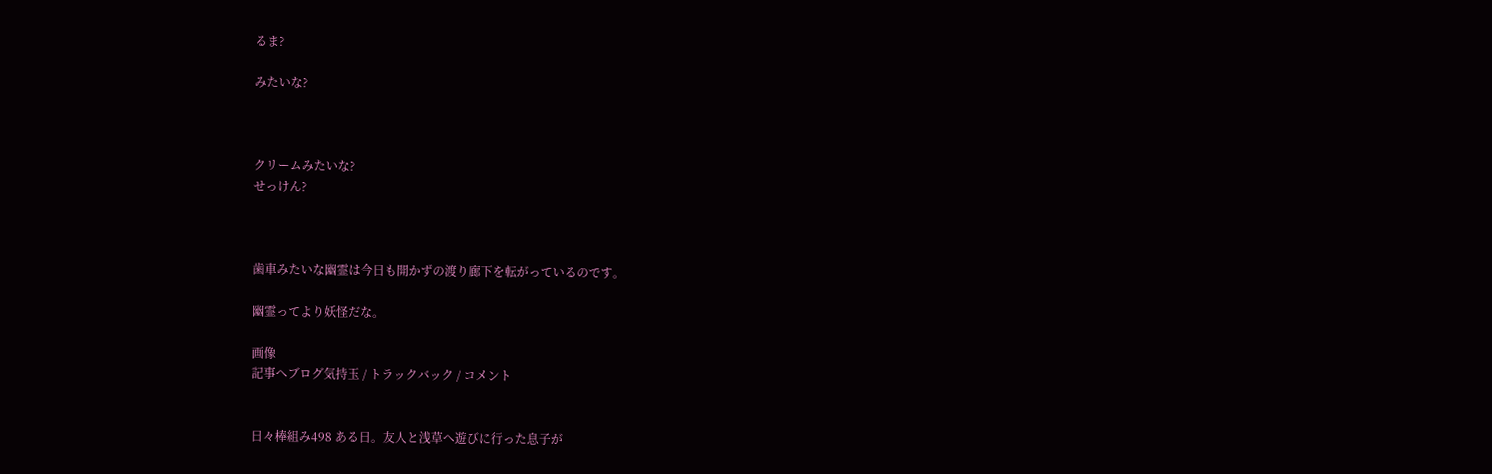るま?

みたいな?



クリームみたいな?
せっけん?



歯車みたいな幽霊は今日も開かずの渡り廊下を転がっているのです。

幽霊ってより妖怪だな。

画像
記事へブログ気持玉 / トラックバック / コメント


日々棒組み498 ある日。友人と浅草へ遊びに行った息子が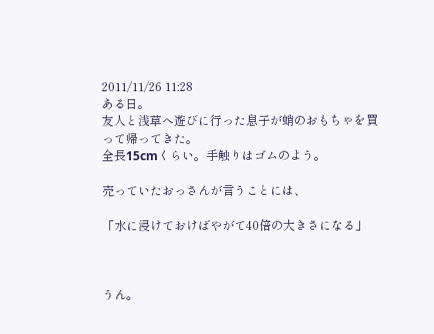2011/11/26 11:28
ある日。
友人と浅草へ遊びに行った息子が蛸のおもちゃを買って帰ってきた。
全長15cmくらい。手触りはゴムのよう。

売っていたおっさんが言うことには、

「水に浸けておけばやがて40倍の大きさになる」



うん。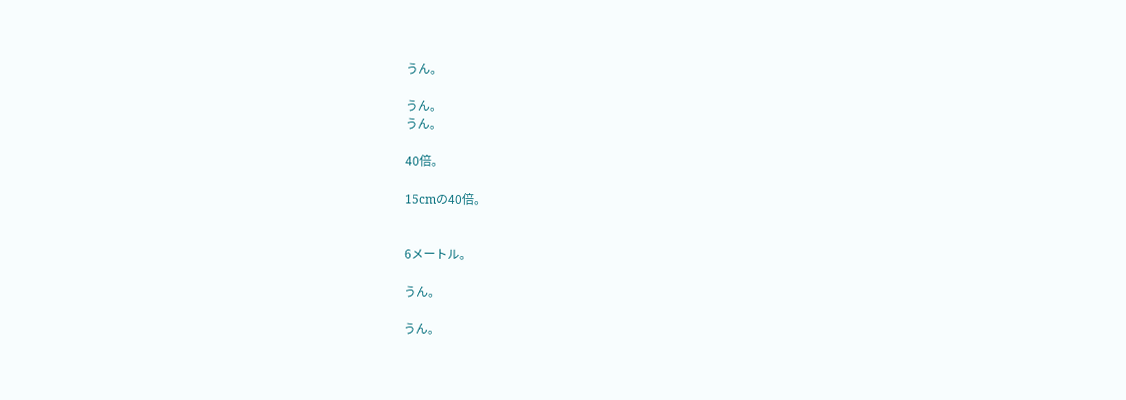うん。

うん。
うん。

40倍。

15cmの40倍。


6メートル。

うん。

うん。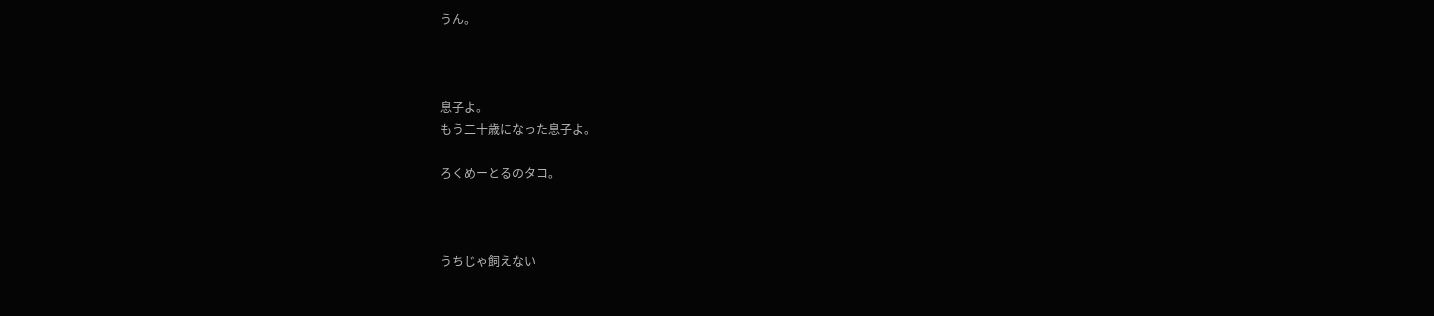うん。



息子よ。
もう二十歳になった息子よ。

ろくめーとるのタコ。



うちじゃ飼えない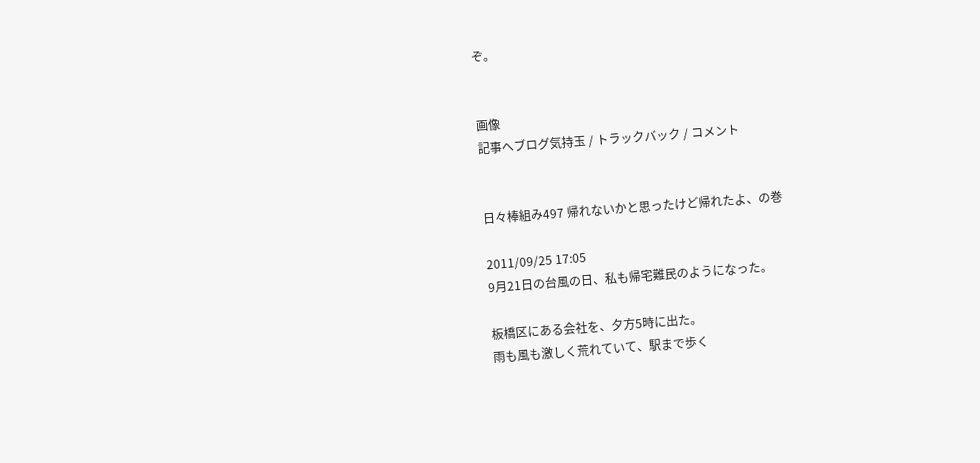ぞ。


画像
記事へブログ気持玉 / トラックバック / コメント


日々棒組み497 帰れないかと思ったけど帰れたよ、の巻

2011/09/25 17:05
9月21日の台風の日、私も帰宅難民のようになった。

板橋区にある会社を、夕方5時に出た。
雨も風も激しく荒れていて、駅まで歩く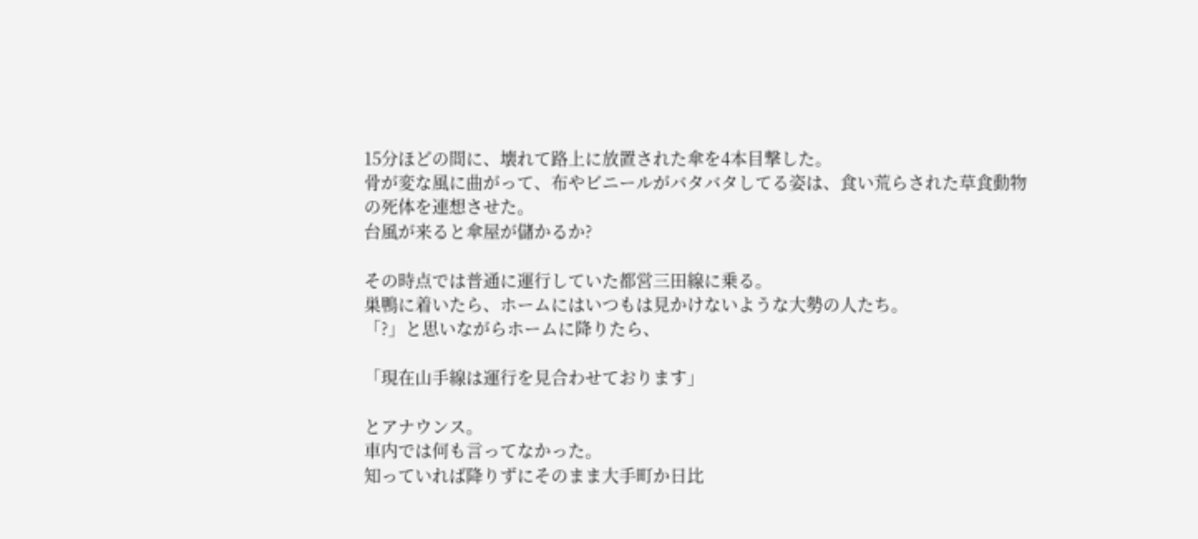15分ほどの間に、壊れて路上に放置された傘を4本目撃した。
骨が変な風に曲がって、布やビニールがバタバタしてる姿は、食い荒らされた草食動物の死体を連想させた。
台風が来ると傘屋が儲かるか?

その時点では普通に運行していた都営三田線に乗る。
巣鴨に着いたら、ホームにはいつもは見かけないような大勢の人たち。
「?」と思いながらホームに降りたら、

「現在山手線は運行を見合わせております」

とアナウンス。
車内では何も言ってなかった。
知っていれば降りずにそのまま大手町か日比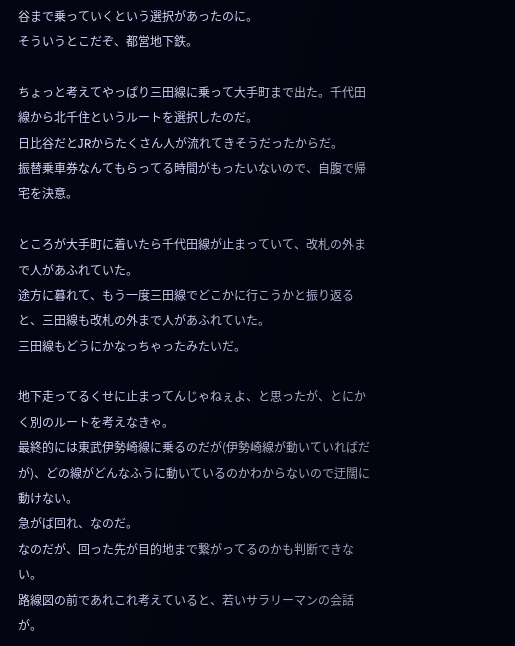谷まで乗っていくという選択があったのに。
そういうとこだぞ、都営地下鉄。

ちょっと考えてやっぱり三田線に乗って大手町まで出た。千代田線から北千住というルートを選択したのだ。
日比谷だとJRからたくさん人が流れてきそうだったからだ。
振替乗車券なんてもらってる時間がもったいないので、自腹で帰宅を決意。

ところが大手町に着いたら千代田線が止まっていて、改札の外まで人があふれていた。
途方に暮れて、もう一度三田線でどこかに行こうかと振り返ると、三田線も改札の外まで人があふれていた。
三田線もどうにかなっちゃったみたいだ。

地下走ってるくせに止まってんじゃねぇよ、と思ったが、とにかく別のルートを考えなきゃ。
最終的には東武伊勢崎線に乗るのだが(伊勢崎線が動いていればだが)、どの線がどんなふうに動いているのかわからないので迂闊に動けない。
急がば回れ、なのだ。
なのだが、回った先が目的地まで繋がってるのかも判断できない。
路線図の前であれこれ考えていると、若いサラリーマンの会話が。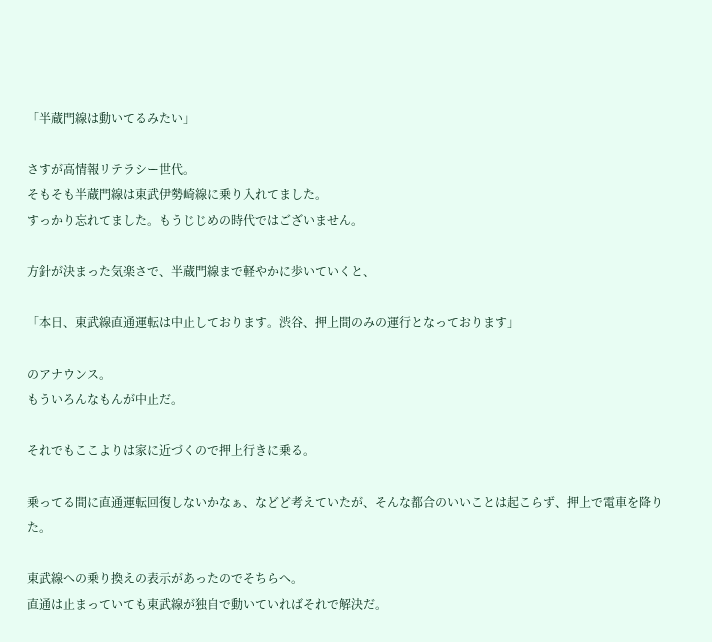「半蔵門線は動いてるみたい」

さすが高情報リテラシー世代。
そもそも半蔵門線は東武伊勢崎線に乗り入れてました。
すっかり忘れてました。もうじじめの時代ではございません。

方針が決まった気楽さで、半蔵門線まで軽やかに歩いていくと、

「本日、東武線直通運転は中止しております。渋谷、押上間のみの運行となっております」

のアナウンス。
もういろんなもんが中止だ。

それでもここよりは家に近づくので押上行きに乗る。

乗ってる間に直通運転回復しないかなぁ、などど考えていたが、そんな都合のいいことは起こらず、押上で電車を降りた。

東武線への乗り換えの表示があったのでそちらへ。
直通は止まっていても東武線が独自で動いていればそれで解決だ。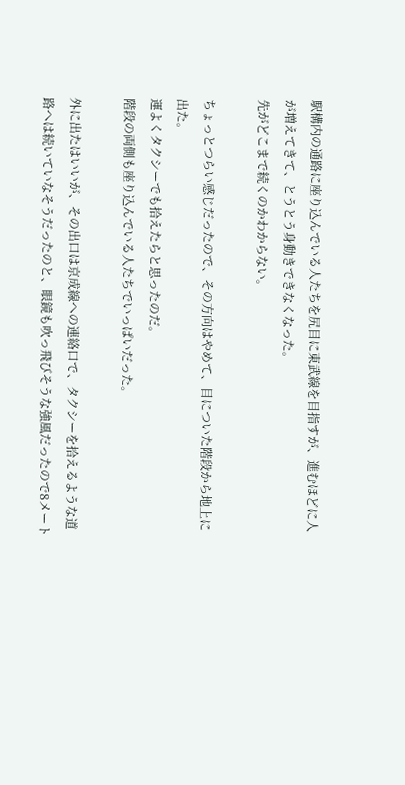駅構内の通路に座り込んでいる人たちを尻目に東武線を目指すが、進むほどに人が増えてきて、とうとう身動きできなくなった。
先がどこまで続くのかわからない。

ちょっとつらい感じだったので、その方向はやめて、目についた階段から地上に出た。
運よくタクシーでも拾えたらと思ったのだ。
階段の両側も座り込んでいる人たちでいっぱいだった。

外に出たはいいが、その出口は京成線への連絡口で、タクシーを拾えるような道路へは続いていなそうだったのと、眼鏡も吹っ飛びそうな強風だったので8メート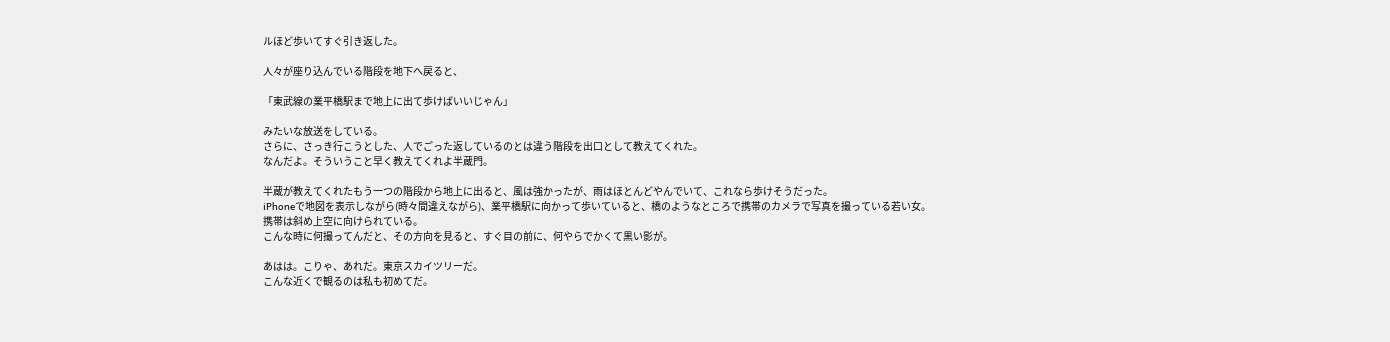ルほど歩いてすぐ引き返した。

人々が座り込んでいる階段を地下へ戻ると、

「東武線の業平橋駅まで地上に出て歩けばいいじゃん」

みたいな放送をしている。
さらに、さっき行こうとした、人でごった返しているのとは違う階段を出口として教えてくれた。
なんだよ。そういうこと早く教えてくれよ半蔵門。

半蔵が教えてくれたもう一つの階段から地上に出ると、風は強かったが、雨はほとんどやんでいて、これなら歩けそうだった。
iPhoneで地図を表示しながら(時々間違えながら)、業平橋駅に向かって歩いていると、橋のようなところで携帯のカメラで写真を撮っている若い女。
携帯は斜め上空に向けられている。
こんな時に何撮ってんだと、その方向を見ると、すぐ目の前に、何やらでかくて黒い影が。

あはは。こりゃ、あれだ。東京スカイツリーだ。
こんな近くで観るのは私も初めてだ。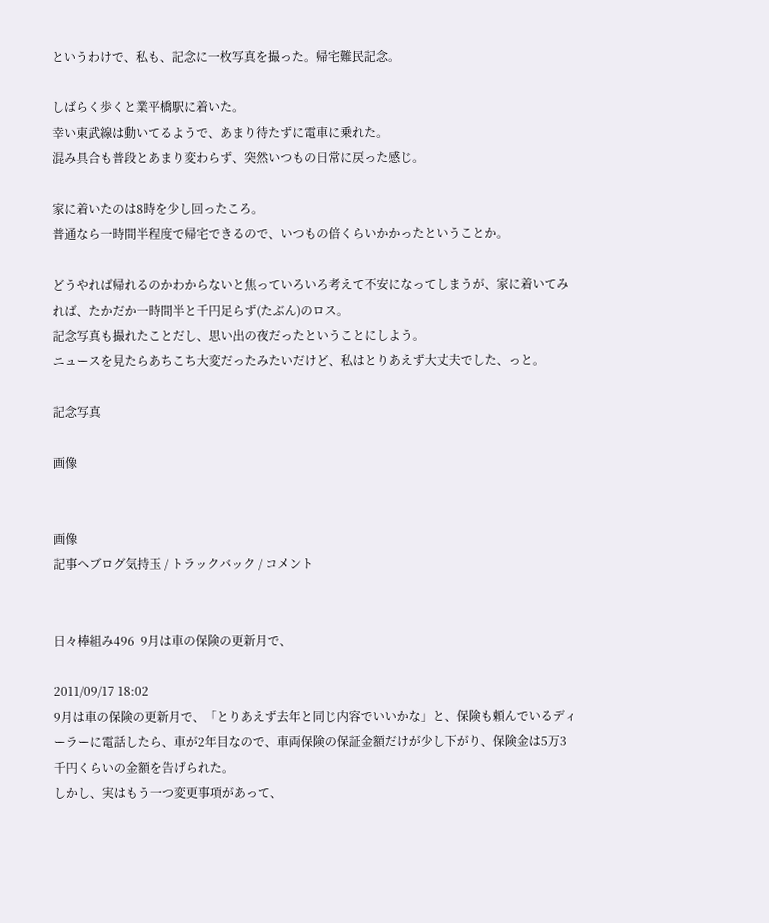というわけで、私も、記念に一枚写真を撮った。帰宅難民記念。

しばらく歩くと業平橋駅に着いた。
幸い東武線は動いてるようで、あまり待たずに電車に乗れた。
混み具合も普段とあまり変わらず、突然いつもの日常に戻った感じ。

家に着いたのは8時を少し回ったころ。
普通なら一時間半程度で帰宅できるので、いつもの倍くらいかかったということか。

どうやれば帰れるのかわからないと焦っていろいろ考えて不安になってしまうが、家に着いてみれば、たかだか一時間半と千円足らず(たぶん)のロス。
記念写真も撮れたことだし、思い出の夜だったということにしよう。
ニュースを見たらあちこち大変だったみたいだけど、私はとりあえず大丈夫でした、っと。

記念写真

画像


画像
記事へブログ気持玉 / トラックバック / コメント


日々棒組み496  9月は車の保険の更新月で、

2011/09/17 18:02
9月は車の保険の更新月で、「とりあえず去年と同じ内容でいいかな」と、保険も頼んでいるディーラーに電話したら、車が2年目なので、車両保険の保証金額だけが少し下がり、保険金は5万3千円くらいの金額を告げられた。
しかし、実はもう一つ変更事項があって、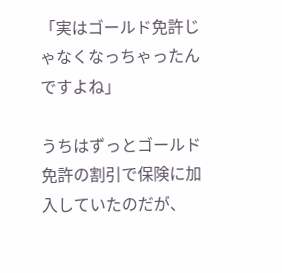「実はゴールド免許じゃなくなっちゃったんですよね」

うちはずっとゴールド免許の割引で保険に加入していたのだが、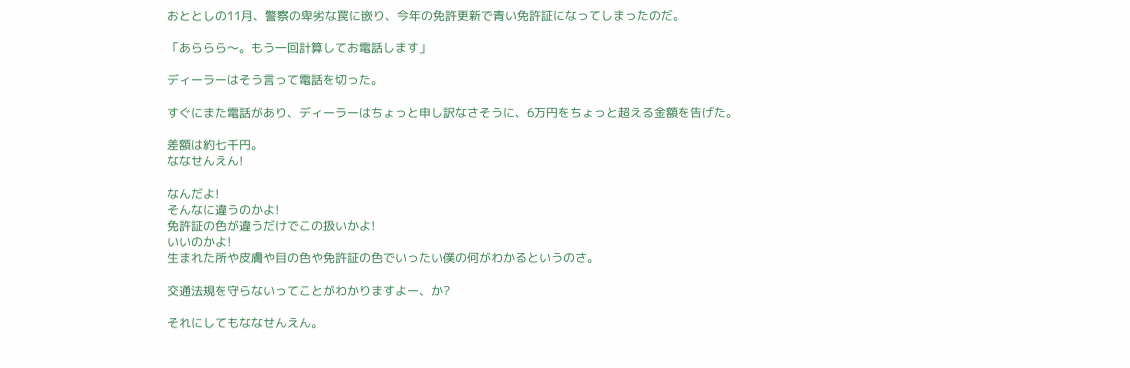おととしの11月、警察の卑劣な罠に嵌り、今年の免許更新で青い免許証になってしまったのだ。

「あららら〜。もう一回計算してお電話します」

ディーラーはそう言って電話を切った。

すぐにまた電話があり、ディーラーはちょっと申し訳なさそうに、6万円をちょっと超える金額を告げた。

差額は約七千円。
ななせんえん!

なんだよ!
そんなに違うのかよ!
免許証の色が違うだけでこの扱いかよ!
いいのかよ!
生まれた所や皮膚や目の色や免許証の色でいったい僕の何がわかるというのさ。

交通法規を守らないってことがわかりますよー、か?

それにしてもななせんえん。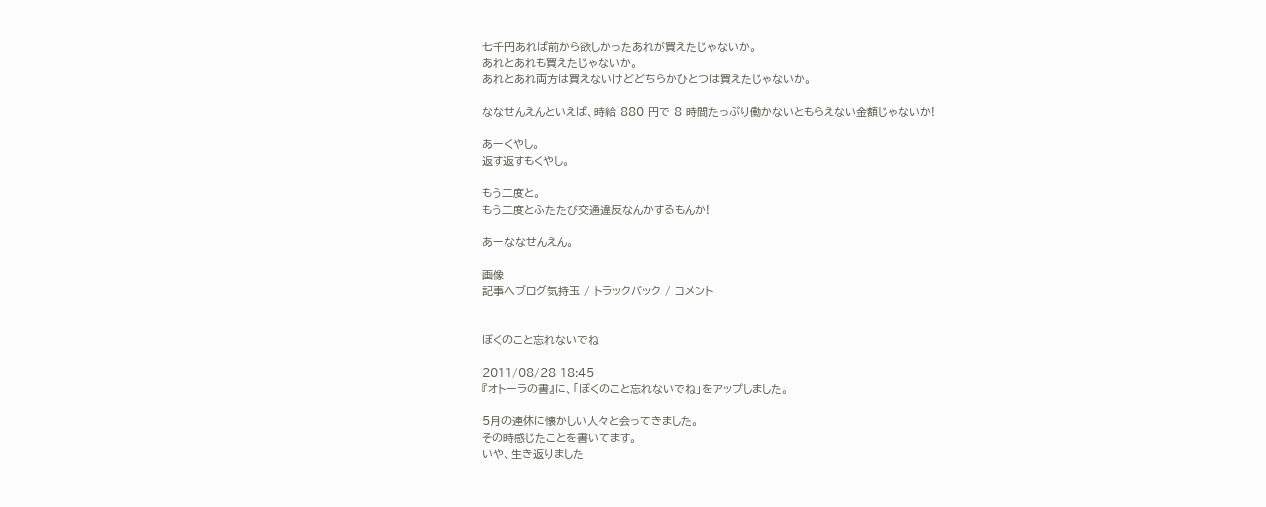七千円あれば前から欲しかったあれが買えたじゃないか。
あれとあれも買えたじゃないか。
あれとあれ両方は買えないけどどちらかひとつは買えたじゃないか。

ななせんえんといえば、時給 880 円で 8 時間たっぷり働かないともらえない金額じゃないか!

あーくやし。
返す返すもくやし。

もう二度と。
もう二度とふたたび交通違反なんかするもんか!

あーななせんえん。

画像
記事へブログ気持玉 / トラックバック / コメント


ぼくのこと忘れないでね

2011/08/28 18:45
『オトーラの書』に、「ぼくのこと忘れないでね」をアップしました。

5月の連休に懐かしい人々と会ってきました。
その時感じたことを書いてます。
いや、生き返りました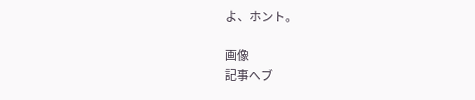よ、ホント。

画像
記事へブ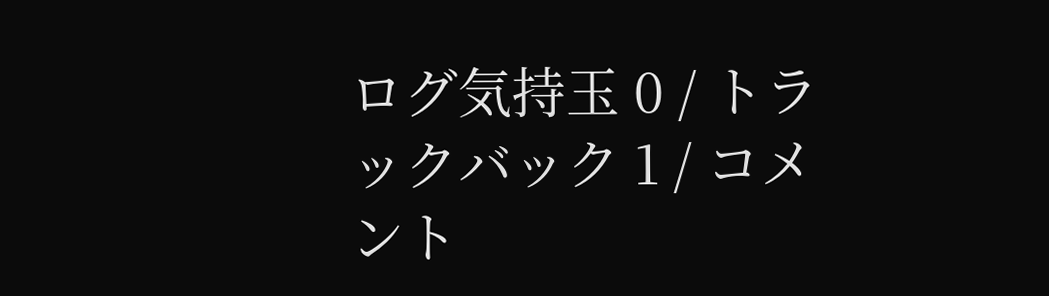ログ気持玉 0 / トラックバック 1 / コメント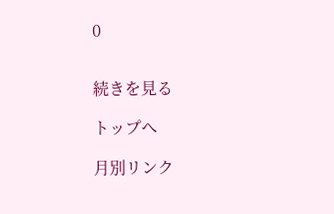0


続きを見る

トップへ

月別リンク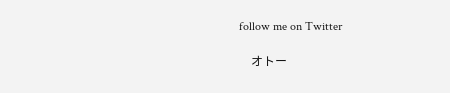follow me on Twitter

    オトー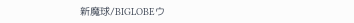新魔球/BIGLOBEウ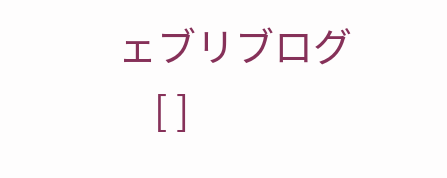ェブリブログ
    [ ]